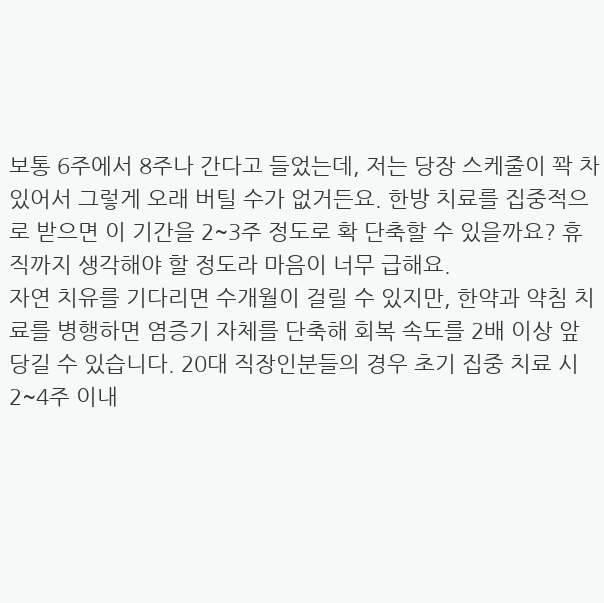보통 6주에서 8주나 간다고 들었는데, 저는 당장 스케줄이 꽉 차 있어서 그렇게 오래 버틸 수가 없거든요. 한방 치료를 집중적으로 받으면 이 기간을 2~3주 정도로 확 단축할 수 있을까요? 휴직까지 생각해야 할 정도라 마음이 너무 급해요.
자연 치유를 기다리면 수개월이 걸릴 수 있지만, 한약과 약침 치료를 병행하면 염증기 자체를 단축해 회복 속도를 2배 이상 앞당길 수 있습니다. 20대 직장인분들의 경우 초기 집중 치료 시 2~4주 이내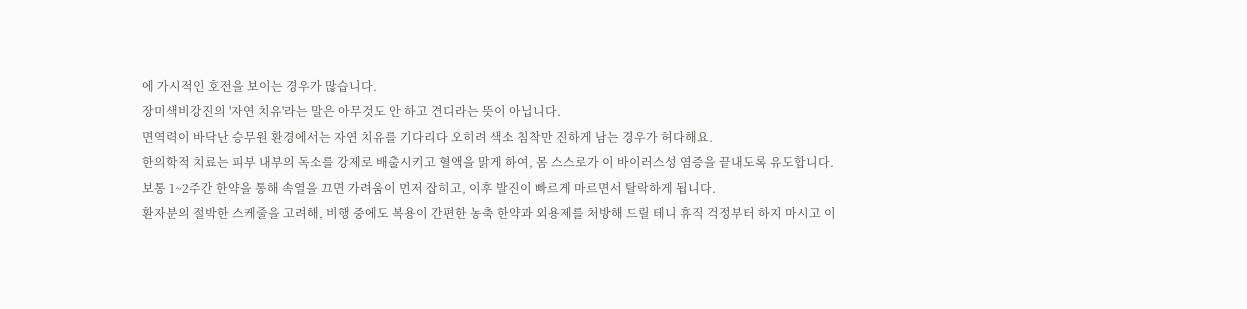에 가시적인 호전을 보이는 경우가 많습니다.
장미색비강진의 '자연 치유'라는 말은 아무것도 안 하고 견디라는 뜻이 아닙니다.
면역력이 바닥난 승무원 환경에서는 자연 치유를 기다리다 오히려 색소 침착만 진하게 남는 경우가 허다해요.
한의학적 치료는 피부 내부의 독소를 강제로 배출시키고 혈액을 맑게 하여, 몸 스스로가 이 바이러스성 염증을 끝내도록 유도합니다.
보통 1~2주간 한약을 통해 속열을 끄면 가려움이 먼저 잡히고, 이후 발진이 빠르게 마르면서 탈락하게 됩니다.
환자분의 절박한 스케줄을 고려해, 비행 중에도 복용이 간편한 농축 한약과 외용제를 처방해 드릴 테니 휴직 걱정부터 하지 마시고 이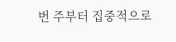번 주부터 집중적으로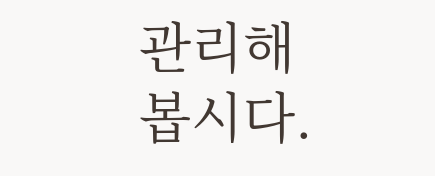관리해 봅시다.